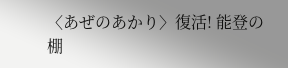〈あぜのあかり〉復活! 能登の棚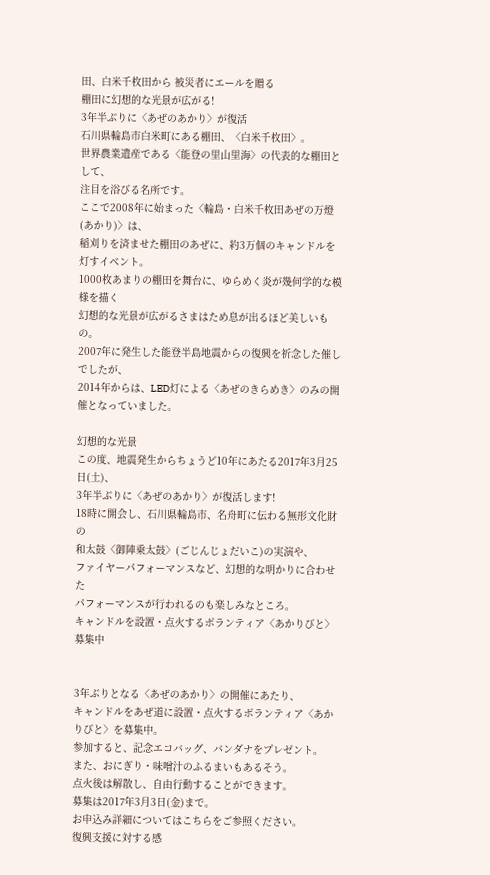田、白米千枚田から 被災者にエールを贈る
棚田に幻想的な光景が広がる!
3年半ぶりに〈あぜのあかり〉が復活
石川県輪島市白米町にある棚田、〈白米千枚田〉。
世界農業遺産である〈能登の里山里海〉の代表的な棚田として、
注目を浴びる名所です。
ここで2008年に始まった〈輪島・白米千枚田あぜの万燈(あかり)〉は、
稲刈りを済ませた棚田のあぜに、約3万個のキャンドルを灯すイベント。
1000枚あまりの棚田を舞台に、ゆらめく炎が幾何学的な模様を描く
幻想的な光景が広がるさまはため息が出るほど美しいもの。
2007年に発生した能登半島地震からの復興を祈念した催しでしたが、
2014年からは、LED灯による〈あぜのきらめき〉のみの開催となっていました。

幻想的な光景
この度、地震発生からちょうど10年にあたる2017年3月25日(土)、
3年半ぶりに〈あぜのあかり〉が復活します!
18時に開会し、石川県輪島市、名舟町に伝わる無形文化財の
和太鼓〈御陣乗太鼓〉(ごじんじょだいこ)の実演や、
ファイヤーパフォーマンスなど、幻想的な明かりに合わせた
パフォーマンスが行われるのも楽しみなところ。
キャンドルを設置・点火するボランティア〈あかりびと〉募集中


3年ぶりとなる〈あぜのあかり〉の開催にあたり、
キャンドルをあぜ道に設置・点火するボランティア〈あかりびと〉を募集中。
参加すると、記念エコバッグ、バンダナをプレゼント。
また、おにぎり・味噌汁のふるまいもあるそう。
点火後は解散し、自由行動することができます。
募集は2017年3月3日(金)まで。
お申込み詳細についてはこちらをご参照ください。
復興支援に対する感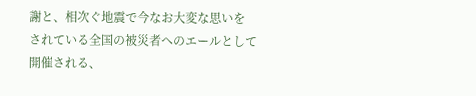謝と、相次ぐ地震で今なお大変な思いを
されている全国の被災者へのエールとして開催される、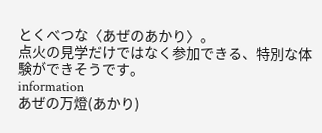とくべつな〈あぜのあかり〉。
点火の見学だけではなく参加できる、特別な体験ができそうです。
information
あぜの万燈(あかり)